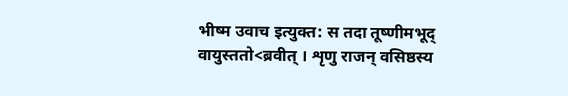भीष्म उवाच इत्युक्त: स तदा तूष्णीमभूद् वायुस्ततो<ब्रवीत् । शृणु राजन् वसिष्ठस्य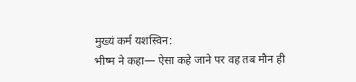मुख्यं कर्म यशस्विन:
भीष्म ने कहा— ऐसा कहे जाने पर वह तब मौन ही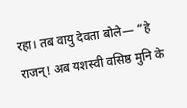रहा। तब वायु देवता बोले— “हे राजन्! अब यशस्वी वसिष्ठ मुनि के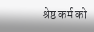श्रेष्ठ कर्म को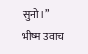सुनो।”
भीष्म उवाच